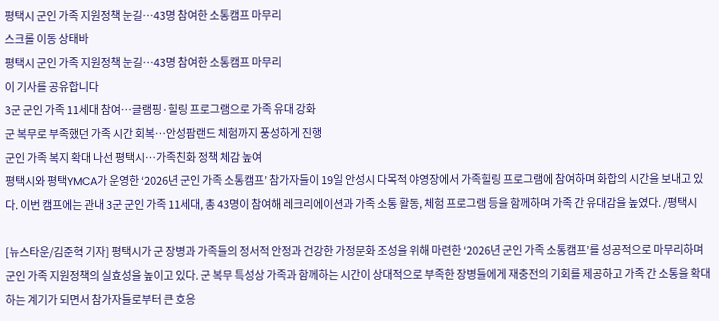평택시 군인 가족 지원정책 눈길…43명 참여한 소통캠프 마무리
스크롤 이동 상태바
평택시 군인 가족 지원정책 눈길…43명 참여한 소통캠프 마무리
이 기사를 공유합니다
3군 군인 가족 11세대 참여…글램핑·힐링 프로그램으로 가족 유대 강화
군 복무로 부족했던 가족 시간 회복…안성팜랜드 체험까지 풍성하게 진행
군인 가족 복지 확대 나선 평택시…가족친화 정책 체감 높여
평택시와 평택YMCA가 운영한 ‘2026년 군인 가족 소통캠프’ 참가자들이 19일 안성시 다목적 야영장에서 가족힐링 프로그램에 참여하며 화합의 시간을 보내고 있다. 이번 캠프에는 관내 3군 군인 가족 11세대, 총 43명이 참여해 레크리에이션과 가족 소통 활동, 체험 프로그램 등을 함께하며 가족 간 유대감을 높였다. /평택시

[뉴스타운/김준혁 기자] 평택시가 군 장병과 가족들의 정서적 안정과 건강한 가정문화 조성을 위해 마련한 ‘2026년 군인 가족 소통캠프’를 성공적으로 마무리하며 군인 가족 지원정책의 실효성을 높이고 있다. 군 복무 특성상 가족과 함께하는 시간이 상대적으로 부족한 장병들에게 재충전의 기회를 제공하고 가족 간 소통을 확대하는 계기가 되면서 참가자들로부터 큰 호응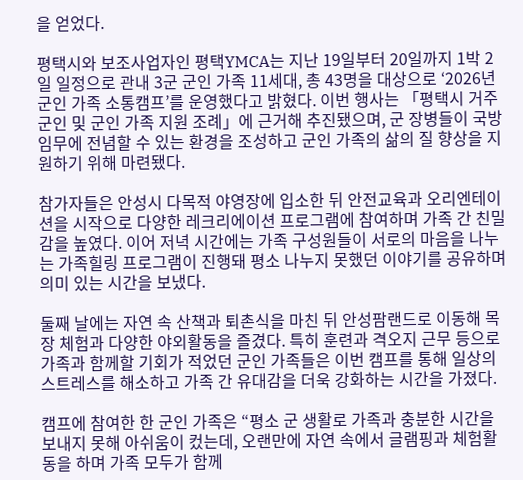을 얻었다.

평택시와 보조사업자인 평택YMCA는 지난 19일부터 20일까지 1박 2일 일정으로 관내 3군 군인 가족 11세대, 총 43명을 대상으로 ‘2026년 군인 가족 소통캠프’를 운영했다고 밝혔다. 이번 행사는 「평택시 거주 군인 및 군인 가족 지원 조례」에 근거해 추진됐으며, 군 장병들이 국방 임무에 전념할 수 있는 환경을 조성하고 군인 가족의 삶의 질 향상을 지원하기 위해 마련됐다.

참가자들은 안성시 다목적 야영장에 입소한 뒤 안전교육과 오리엔테이션을 시작으로 다양한 레크리에이션 프로그램에 참여하며 가족 간 친밀감을 높였다. 이어 저녁 시간에는 가족 구성원들이 서로의 마음을 나누는 가족힐링 프로그램이 진행돼 평소 나누지 못했던 이야기를 공유하며 의미 있는 시간을 보냈다.

둘째 날에는 자연 속 산책과 퇴촌식을 마친 뒤 안성팜랜드로 이동해 목장 체험과 다양한 야외활동을 즐겼다. 특히 훈련과 격오지 근무 등으로 가족과 함께할 기회가 적었던 군인 가족들은 이번 캠프를 통해 일상의 스트레스를 해소하고 가족 간 유대감을 더욱 강화하는 시간을 가졌다.

캠프에 참여한 한 군인 가족은 “평소 군 생활로 가족과 충분한 시간을 보내지 못해 아쉬움이 컸는데, 오랜만에 자연 속에서 글램핑과 체험활동을 하며 가족 모두가 함께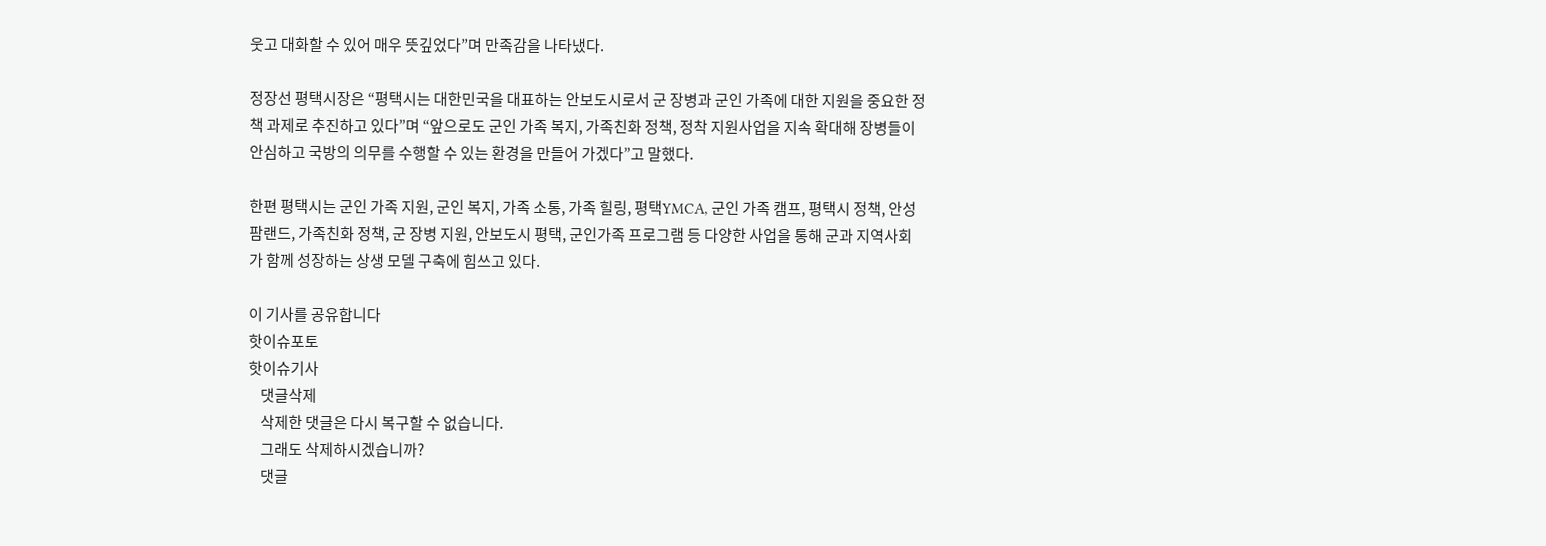웃고 대화할 수 있어 매우 뜻깊었다”며 만족감을 나타냈다.

정장선 평택시장은 “평택시는 대한민국을 대표하는 안보도시로서 군 장병과 군인 가족에 대한 지원을 중요한 정책 과제로 추진하고 있다”며 “앞으로도 군인 가족 복지, 가족친화 정책, 정착 지원사업을 지속 확대해 장병들이 안심하고 국방의 의무를 수행할 수 있는 환경을 만들어 가겠다”고 말했다.

한편 평택시는 군인 가족 지원, 군인 복지, 가족 소통, 가족 힐링, 평택YMCA, 군인 가족 캠프, 평택시 정책, 안성팜랜드, 가족친화 정책, 군 장병 지원, 안보도시 평택, 군인가족 프로그램 등 다양한 사업을 통해 군과 지역사회가 함께 성장하는 상생 모델 구축에 힘쓰고 있다.

이 기사를 공유합니다
핫이슈포토
핫이슈기사
    댓글삭제
    삭제한 댓글은 다시 복구할 수 없습니다.
    그래도 삭제하시겠습니까?
    댓글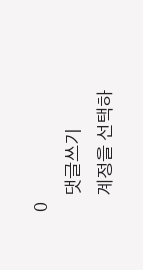0
    댓글쓰기
    계정을 선택하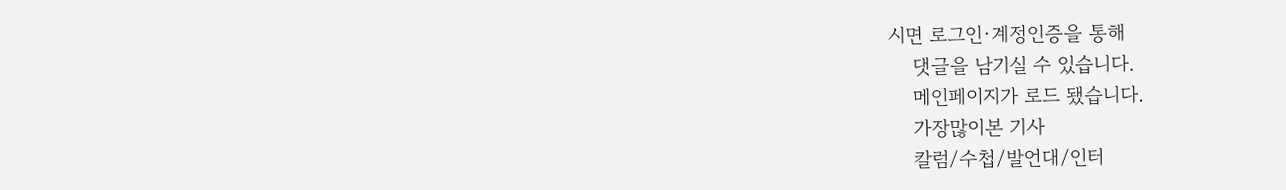시면 로그인·계정인증을 통해
    댓글을 남기실 수 있습니다.
    메인페이지가 로드 됐습니다.
    가장많이본 기사
    칼럼/수첩/발언대/인터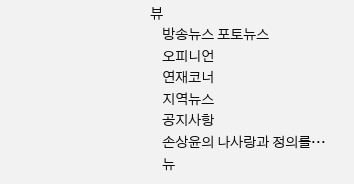뷰
    방송뉴스 포토뉴스
    오피니언
    연재코너
    지역뉴스
    공지사항
    손상윤의 나사랑과 정의를···
    뉴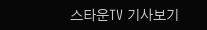스타운TV 기사보기